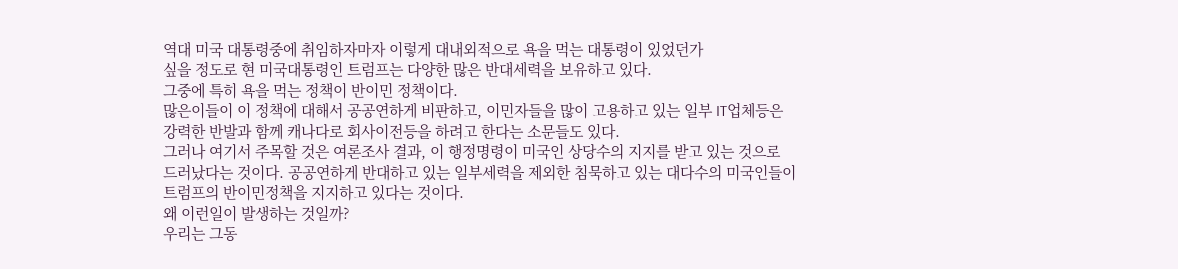역대 미국 대통령중에 취임하자마자 이렇게 대내외적으로 욕을 먹는 대통령이 있었던가
싶을 정도로 현 미국대통령인 트럼프는 다양한 많은 반대세력을 보유하고 있다.
그중에 특히 욕을 먹는 정책이 반이민 정책이다.
많은이들이 이 정책에 대해서 공공연하게 비판하고, 이민자들을 많이 고용하고 있는 일부 IT업체등은
강력한 반발과 함께 캐나다로 회사이전등을 하려고 한다는 소문들도 있다.
그러나 여기서 주목할 것은 여론조사 결과, 이 행정명령이 미국인 상당수의 지지를 받고 있는 것으로
드러났다는 것이다. 공공연하게 반대하고 있는 일부세력을 제외한 침묵하고 있는 대다수의 미국인들이
트럼프의 반이민정책을 지지하고 있다는 것이다.
왜 이런일이 발생하는 것일까?
우리는 그동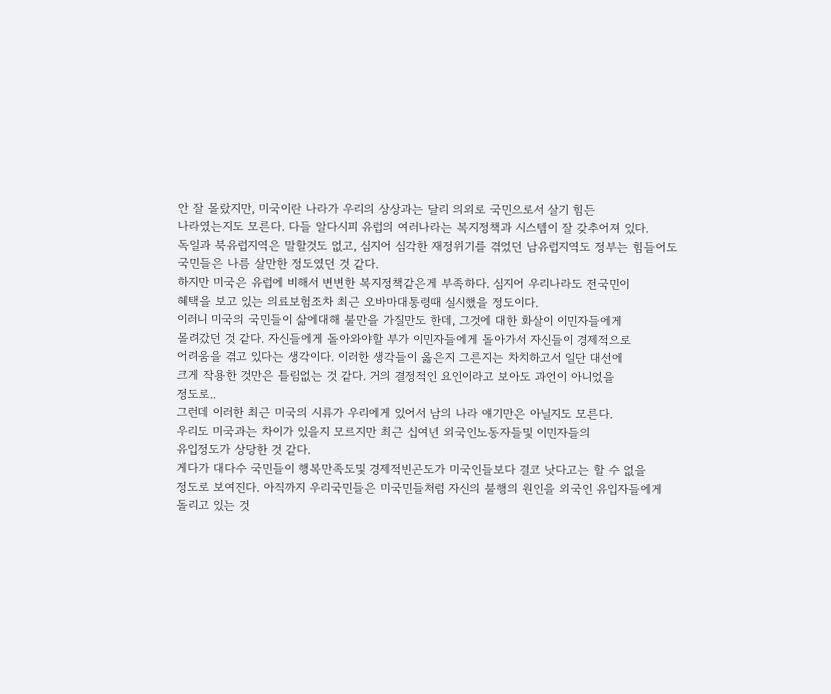안 잘 몰랐지만, 미국이란 나라가 우리의 상상과는 달리 의외로 국민으로서 살기 힘든
나라였는지도 모른다. 다들 알다시피 유럽의 여러나라는 복지정책과 시스템이 잘 갖추어져 있다.
독일과 북유럽지역은 말할것도 없고, 심지어 심각한 재정위기를 겪었던 남유럽지역도 정부는 힘들어도
국민들은 나름 살만한 정도였던 것 같다.
하지만 미국은 유럽에 비해서 변변한 복지정책같은게 부족하다. 심지어 우리나라도 전국민이
혜택을 보고 있는 의료보험조차 최근 오바마대통령때 실시했을 정도이다.
이러니 미국의 국민들이 삶에대해 불만을 가질만도 한데, 그것에 대한 화살이 이민자들에게
몰려갔던 것 같다. 자신들에게 돌아와야할 부가 이민자들에게 돌아가서 자신들이 경제적으로
어려움을 겪고 있다는 생각이다. 이러한 생각들이 옳은지 그른지는 차치하고서 일단 대선에
크게 작용한 것만은 틀림없는 것 같다. 거의 결정적인 요인이라고 보아도 과언이 아니었을
정도로..
그런데 이러한 최근 미국의 시류가 우리에게 있어서 남의 나라 얘기만은 아닐지도 모른다.
우리도 미국과는 차이가 있을지 모르지만 최근 십여년 외국인노동자들및 이민자들의
유입정도가 상당한 것 같다.
게다가 대다수 국민들이 행복만족도및 경제적빈곤도가 미국인들보다 결코 낫다고는 할 수 없을
정도로 보여진다. 아직까지 우리국민들은 미국민들처럼 자신의 불행의 원인을 외국인 유입자들에게
돌리고 있는 것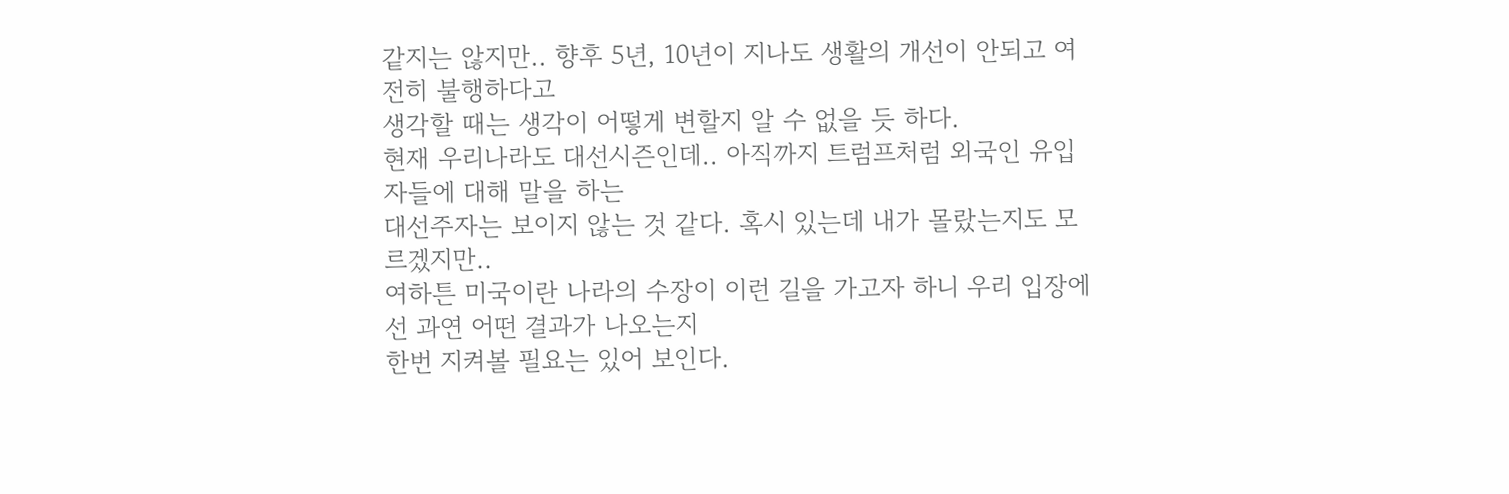같지는 않지만.. 향후 5년, 10년이 지나도 생활의 개선이 안되고 여전히 불행하다고
생각할 때는 생각이 어떻게 변할지 알 수 없을 듯 하다.
현재 우리나라도 대선시즌인데.. 아직까지 트럼프처럼 외국인 유입자들에 대해 말을 하는
대선주자는 보이지 않는 것 같다. 혹시 있는데 내가 몰랐는지도 모르겠지만..
여하튼 미국이란 나라의 수장이 이런 길을 가고자 하니 우리 입장에선 과연 어떤 결과가 나오는지
한번 지켜볼 필요는 있어 보인다.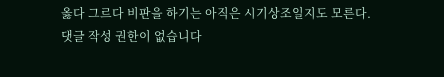옳다 그르다 비판을 하기는 아직은 시기상조일지도 모른다.
댓글 작성 권한이 없습니다